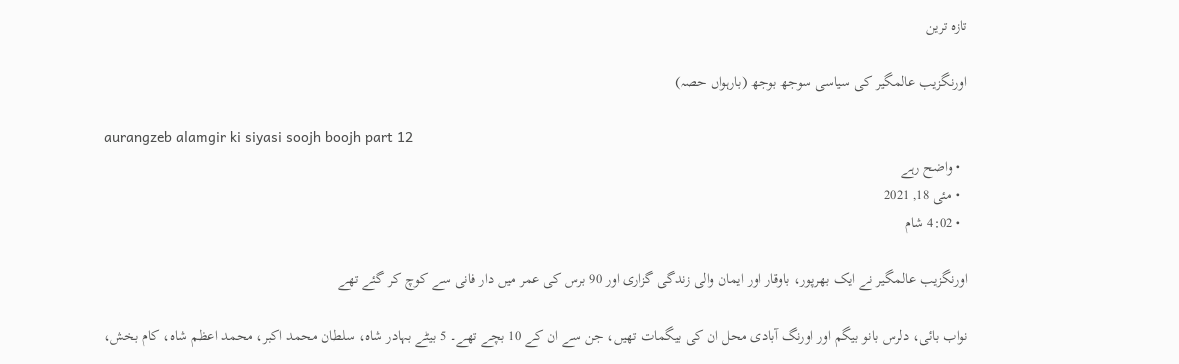تازہ ترین

اورنگزیب عالمگیر کی سیاسی سوجھ بوجھ (بارہواں حصہ)

aurangzeb alamgir ki siyasi soojh boojh part 12
  • واضح رہے
  • مئی 18, 2021
  • 4:02 شام

اورنگزیب عالمگیر نے ایک بھرپور، باوقار اور ایمان والی زندگی گزاری اور 90 برس کی عمر میں دار فانی سے کوچ کر گئے تھے

نواب بائی، دلرس بانو بیگم اور اورنگ آبادی محل ان کی بیگمات تھیں، جن سے ان کے 10 بچے تھے۔ 5 بیٹے بہادر شاہ، سلطان محمد اکبر، محمد اعظم شاہ، کام بخش،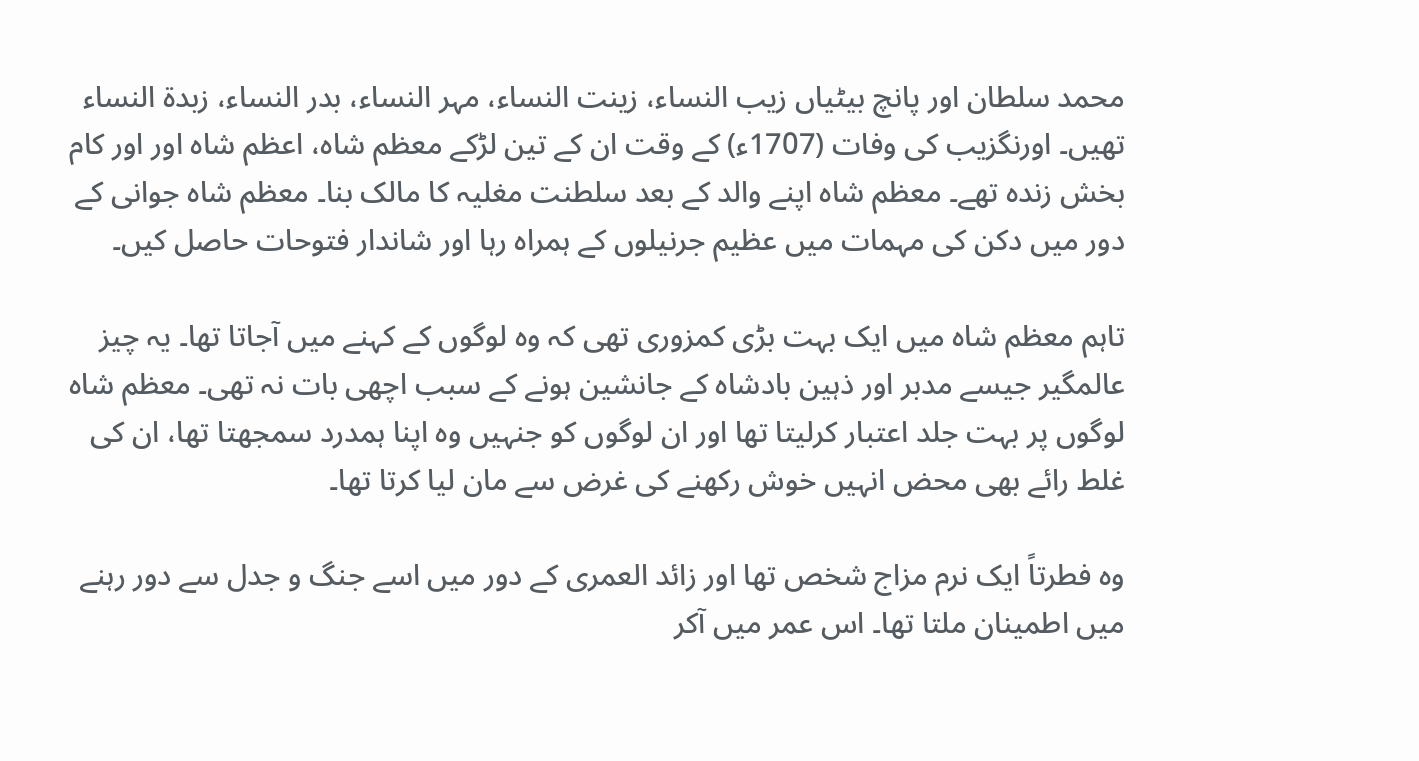محمد سلطان اور پانچ بیٹیاں زیب النساء، زینت النساء، مہر النساء، بدر النساء، زبدۃ النساء تھیں۔ اورنگزیب کی وفات (1707ء) کے وقت ان کے تین لڑکے معظم شاہ، اعظم شاہ اور اور کام بخش زندہ تھے۔ معظم شاہ اپنے والد کے بعد سلطنت مغلیہ کا مالک بنا۔ معظم شاہ جوانی کے دور میں دکن کی مہمات میں عظیم جرنیلوں کے ہمراہ رہا اور شاندار فتوحات حاصل کیں۔

تاہم معظم شاہ میں ایک بہت بڑی کمزوری تھی کہ وہ لوگوں کے کہنے میں آجاتا تھا۔ یہ چیز عالمگیر جیسے مدبر اور ذہین بادشاہ کے جانشین ہونے کے سبب اچھی بات نہ تھی۔ معظم شاہ لوگوں پر بہت جلد اعتبار کرلیتا تھا اور ان لوگوں کو جنہیں وہ اپنا ہمدرد سمجھتا تھا، ان کی غلط رائے بھی محض انہیں خوش رکھنے کی غرض سے مان لیا کرتا تھا۔

وہ فطرتاً ایک نرم مزاج شخص تھا اور زائد العمری کے دور میں اسے جنگ و جدل سے دور رہنے میں اطمینان ملتا تھا۔ اس عمر میں آکر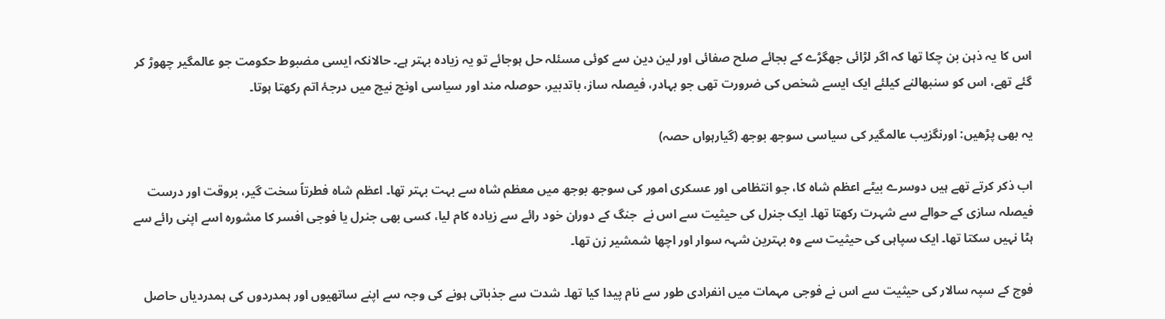اس کا یہ ذہن بن چکا تھا کہ اگر لڑائی جھگڑے کے بجائے صلح صفائی اور لین دین سے کوئی مسئلہ حل ہوجائے تو یہ زیادہ بہتر ہے۔ حالانکہ ایسی مضبوط حکومت جو عالمگیر چھوڑ کر گئے تھے، اس کو سنبھالنے کیلئے ایک ایسے شخص کی ضرورت تھی جو بہادر، فیصلہ ساز، باتدبیر، حوصلہ مند اور سیاسی اونچ نیچ میں درجۂ اتم رکھتا ہوتا۔

یہ بھی پڑھیں: اورنگزیب عالمگیر کی سیاسی سوجھ بوجھ (گیارہواں حصہ)

اب ذکر کرتے تھے ہیں دوسرے بیٹے اعظم شاہ کا، جو انتظامی اور عسکری امور کی سوجھ بوجھ میں معظم شاہ سے بہت بہتر تھا۔ اعظم شاہ فطرتاً سخت گیر، بروقت اور درست فیصلہ سازی کے حوالے سے شہرت رکھتا تھا۔ ایک جنرل کی حیثیت سے اس نے  جنگ کے دوران خود رائے سے زیادہ کام لیا، کسی بھی جنرل یا فوجی افسر کا مشورہ اسے اپنی رائے سے ہٹا نہیں سکتا تھا۔ ایک سپاہی کی حیثیت سے وہ بہترین شہہ سوار اور اچھا شمشیر زن تھا۔

فوج کے سپہ سالار کی حیثیت سے اس نے فوجی مہمات میں انفرادی طور سے نام پیدا کیا تھا۔ شدت سے جذباتی ہونے کی وجہ سے اپنے ساتھیوں اور ہمدردوں کی ہمدردیاں حاصل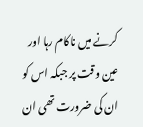کرنے میں ناکام رہا اور عین وقت پر جبکہ اس کو ان کی ضرورت تھی ان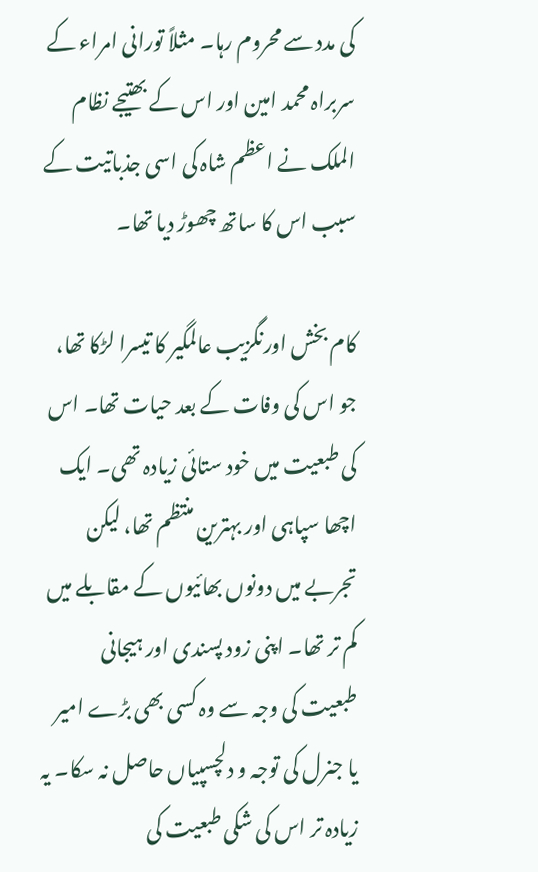کی مدد سے محروم رہا۔ مثلاً تورانی امراء کے سربراہ محمد امین اور اس کے بھتیجے نظام الملک نے اعظم شاہ کی اسی جذباتیت کے سبب اس کا ساتھ چھوڑ دیا تھا۔

کام بخش اورنگزیب عالمگیر کا تیسرا لڑکا تھا، جو اس کی وفات کے بعد حیات تھا۔ اس کی طبعیت میں خود ستائی زیادہ تھی۔ ایک اچھا سپاہی اور بہترین منتظم تھا، لیکن تجربے میں دونوں بھائیوں کے مقابلے میں کم تر تھا۔ اپنی زود پسندی اور ہیجانی طبعیت کی وجہ سے وہ کسی بھی بڑے امیر یا جنرل کی توجہ و دلچسپیاں حاصل نہ سکا۔ یہ زیادہ تر اس کی شکی طبعیت کی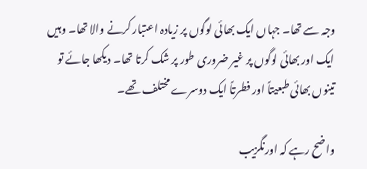وجہ سے تھا۔ جہاں ایک بھائی لوگوں پر زیادہ اعتبار کرنے والا تھا۔ وہیں ایک اور بھائی لوگوں پر غیر ضروری طور پر شک کرتا تھا۔ دیکھا جائے تو تینوں بھائی طبعیتاً اور فطرتاً ایک دوسرے مختلف تھے۔

واضح رہے کہ اورنگزیب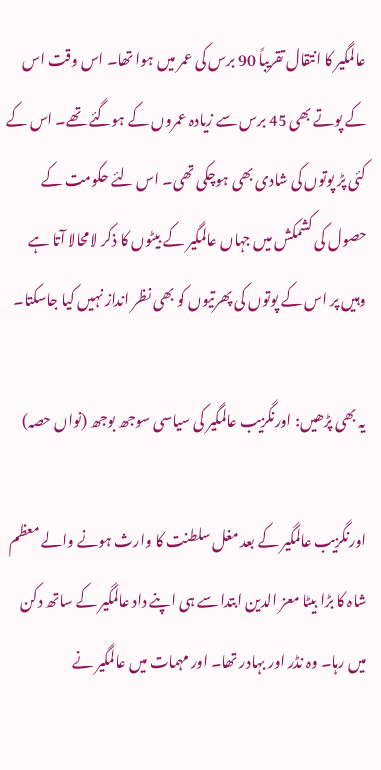عالمگیر کا انتقال تقریباً 90 برس کی عمر میں ہوا تھا۔ اس وقت اس کے پوتے بھی 45 برس سے زیادہ عمروں کے ہوگئے تھے۔ اس کے کئی پڑ پوتوں کی شادی بھی ہوچکی تھی۔ اس لئے حکومت کے حصول کی کشمکش میں جہاں عالمگیر کے بیٹوں کا ذکر لامحالا آتا ہے وہیں پر اس کے پوتوں کی پھرتیوں کو بھی نظر انداز نہیں کیا جاسکتا۔

یہ بھی پڑھیں: اورنگزیب عالمگیر کی سیاسی سوجھ بوجھ (نواں حصہ)

اورنگزیب عالمگیر کے بعد مغل سلطنت کا وارث ہونے والے معظم شاہ کا بڑا بیٹا معز الدین ابتدا سے ہی اپنے داد عالمگیر کے ساتھ دکن میں رہا۔ وہ نڈر اور بہادر تھا۔ اور مہمات میں عالمگیر نے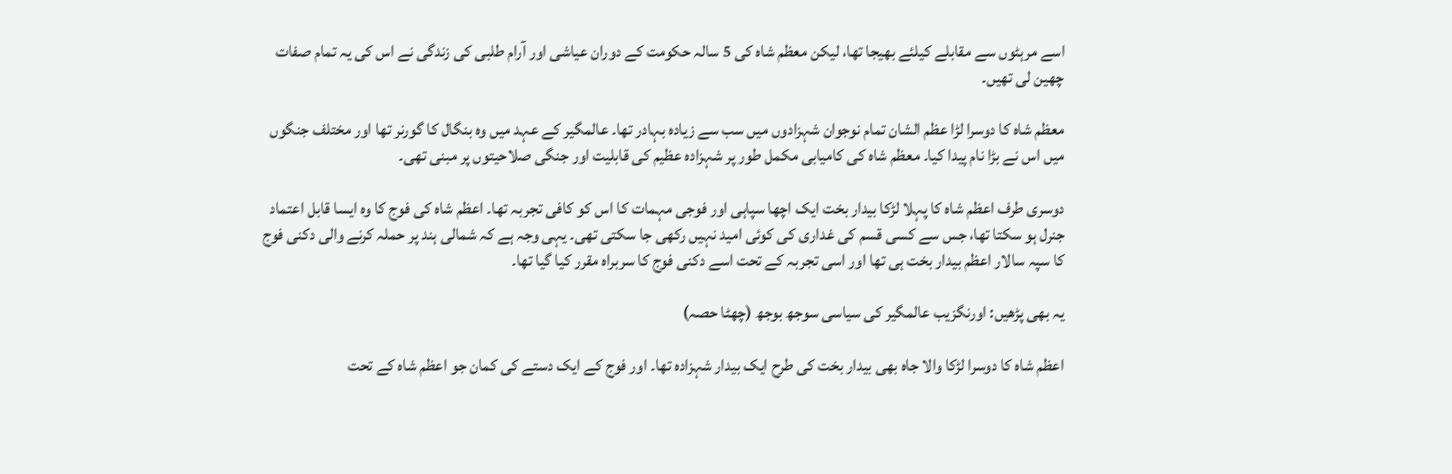اسے مرہٹوں سے مقابلے کیلئے بھیجا تھا، لیکن معظم شاہ کی 5 سالہ حکومت کے دوران عیاشی اور آرام طلبی کی زندگی نے اس کی یہ تمام صفات چھین لی تھیں۔

معظم شاہ کا دوسرا لڑا عظم الشان تمام نوجوان شہزادوں میں سب سے زیادہ بہادر تھا۔ عالمگیر کے عہد میں وہ بنگال کا گورنر تھا اور مختلف جنگوں میں اس نے بڑا نام پیدا کیا۔ معظم شاہ کی کامیابی مکمل طور پر شہزادہ عظیم کی قابلیت اور جنگی صلاحیتوں پر مبنی تھی۔

دوسری طرف اعظم شاہ کا پہلا لڑکا بیدار بخت ایک اچھا سپاہی اور فوجی مہمات کا اس کو کافی تجربہ تھا۔ اعظم شاہ کی فوج کا وہ ایسا قابل اعتماد جنرل ہو سکتا تھا، جس سے کسی قسم کی غداری کی کوئی امید نہیں رکھی جا سکتی تھی۔ یہی وجہ ہے کہ شمالی ہند پر حملہ کرنے والی دکنی فوج کا سپہ سالار اعظم بیدار بخت ہی تھا اور اسی تجربہ کے تحت اسے دکنی فوج کا سربراہ مقرر کیا گیا تھا۔

یہ بھی پڑھیں: اورنگزیب عالمگیر کی سیاسی سوجھ بوجھ (چھٹا حصہ)

اعظم شاہ کا دوسرا لڑکا والا جاہ بھی بیدار بخت کی طرح ایک بیدار شہزادہ تھا۔ اور فوج کے ایک دستے کی کمان جو اعظم شاہ کے تحت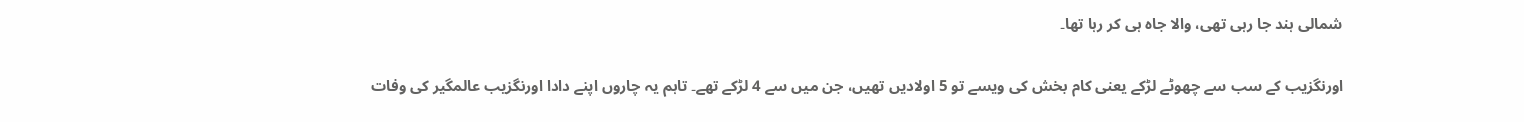شمالی ہند جا رہی تھی، والا جاہ ہی کر رہا تھا۔

اورنگزیب کے سب سے چھوٹے لڑکے یعنی کام بخش کی ویسے تو 5 اولادیں تھیں، جن میں سے 4 لڑکے تھے۔ تاہم یہ چاروں اپنے دادا اورنگزیب عالمگیر کی وفات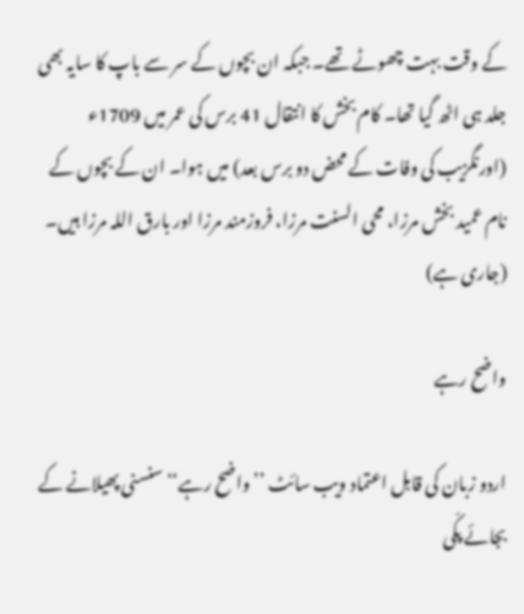کے وقت بہت چھوٹے تھے۔ جبکہ ان بچوں کے سر سے باپ کا سایہ بھی جلد ہی اٹھ گیا تھا۔ کام بخش کا انتقال 41 برس کی عمر میں 1709ء (اورنگزیب کی وفات کے محض دو برس بعد) میں ہوا۔ ان کے بچوں کے نام عمید بخش مرزا، محی السنت مرزا، فروزمند مرزا اور بارق اللہ مرزا ہیں۔ (جاری ہے)

واضح رہے

اردو زبان کی قابل اعتماد ویب سائٹ ’’واضح رہے‘‘ سنسنی پھیلانے کے بجائے پکّی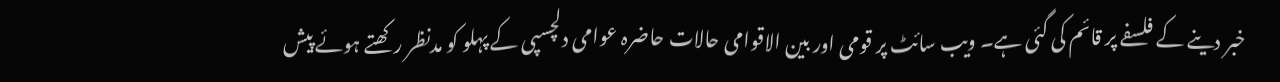خبر دینے کے فلسفے پر قائم کی گئی ہے۔ ویب سائٹ پر قومی اور بین الاقوامی حالات حاضرہ عوامی دلچسپی کے پہلو کو مدنظر رکھتے ہوئے پیش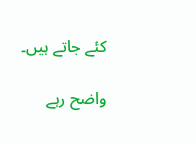کئے جاتے ہیں۔

واضح رہے